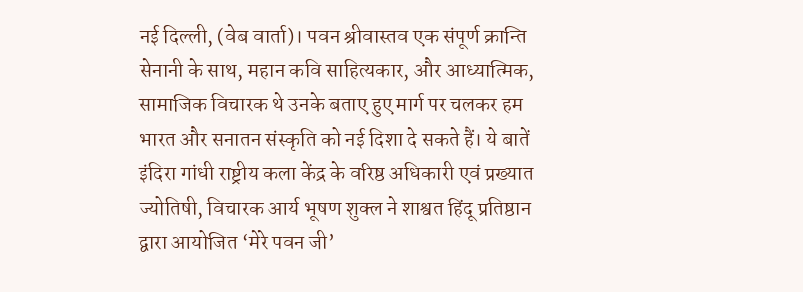नई दिल्ली, (वेब वार्ता)। पवन श्रीवास्तव एक संपूर्ण क्रान्ति सेनानी के साथ, महान कवि साहित्यकार, और आध्यात्मिक, सामाजिक विचारक थे उनके बताए हुए मार्ग पर चलकर हम भारत और सनातन संस्कृति को नई दिशा दे सकते हैं। ये बातें इंदिरा गांधी राष्ट्रीय कला केंद्र के वरिष्ठ अधिकारी एवं प्रख्यात ज्योतिषी, विचारक आर्य भूषण शुक्ल ने शाश्वत हिंदू प्रतिष्ठान द्वारा आयोजित ‘मेरे पवन जी’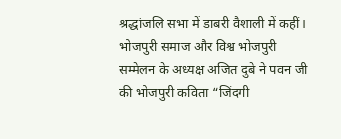श्रद्धांजलि सभा में डाबरी वैशाली में कहीं। भोजपुरी समाज और विश्व भोजपुरी सम्मेलन के अध्यक्ष अजित दुबे ने पवन जी की भोजपुरी कविता “जिंदगी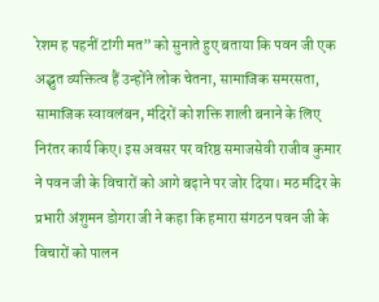रेशम ह पहनीं टांगी मत” को सुनाते हुए बताया कि पवन जी एक अद्भुत व्यक्तित्व हैं उन्होंने लोक चेतना, सामाजिक समरसता, सामाजिक स्वावलंबन, मंदिरों को शक्ति शाली बनाने के लिए निरंतर कार्य किए। इस अवसर पर वरिष्ठ समाजसेवी राजीव कुमार ने पवन जी के विचारों को आगे बढ़ाने पर जोर दिया। मठ मंदिर के प्रभारी अंशुमन डोगरा जी ने कहा कि हमारा संगठन पवन जी के विचारों को पालन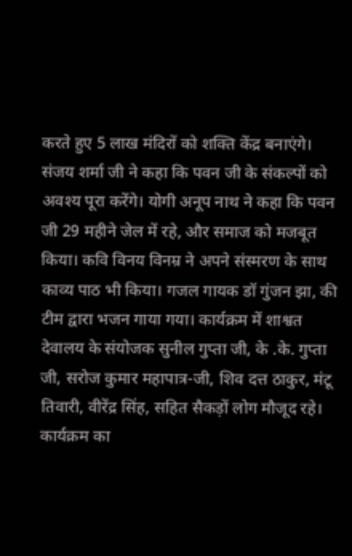करते हुए 5 लाख मंदिरों को शक्ति केंद्र बनाएंगे। संजय शर्मा जी ने कहा कि पवन जी के संकल्पों को अवश्य पूरा करेंगे। योगी अनूप नाथ ने कहा कि पवन जी 29 महीने जेल में रहे, और समाज को मजबूत किया। कवि विनय विनम्र ने अपने संस्मरण के साथ काव्य पाठ भी किया। गजल गायक डॉ गुंजन झा, की टीम द्वारा भजन गाया गया। कार्यक्रम में शाश्वत देवालय के संयोजक सुनील गुप्ता जी, के .के. गुप्ता जी, सरोज कुमार महापात्र-जी, शिव दत्त ठाकुर, मंटू तिवारी, वीरेंद्र सिंह, सहित सैकड़ों लोग मौजूद रहे। कार्यक्रम का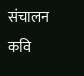संचालन कवि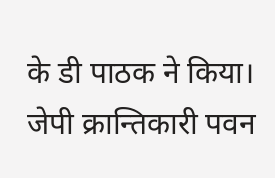के डी पाठक ने किया।
जेपी क्रान्तिकारी पवन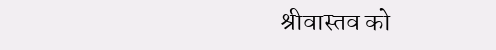श्रीवास्तव को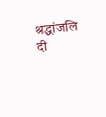श्रद्धांजलि दी